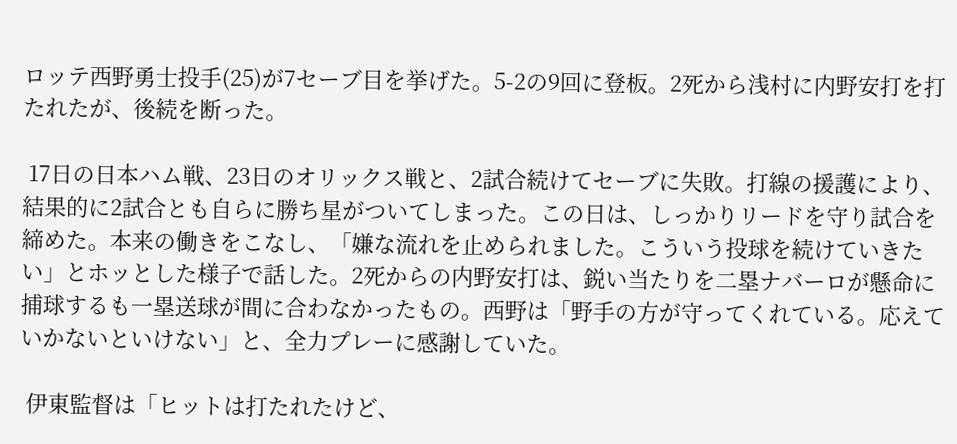ロッテ西野勇士投手(25)が7セーブ目を挙げた。5-2の9回に登板。2死から浅村に内野安打を打たれたが、後続を断った。

 17日の日本ハム戦、23日のオリックス戦と、2試合続けてセーブに失敗。打線の援護により、結果的に2試合とも自らに勝ち星がついてしまった。この日は、しっかりリードを守り試合を締めた。本来の働きをこなし、「嫌な流れを止められました。こういう投球を続けていきたい」とホッとした様子で話した。2死からの内野安打は、鋭い当たりを二塁ナバーロが懸命に捕球するも一塁送球が間に合わなかったもの。西野は「野手の方が守ってくれている。応えていかないといけない」と、全力プレーに感謝していた。

 伊東監督は「ヒットは打たれたけど、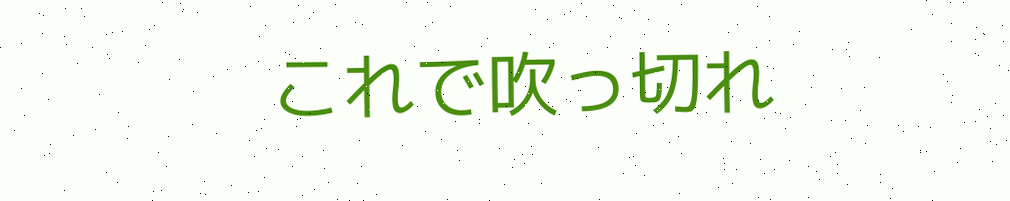これで吹っ切れ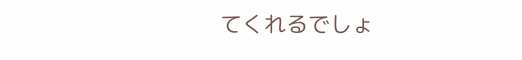てくれるでしょ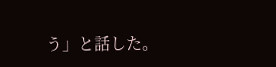う」と話した。